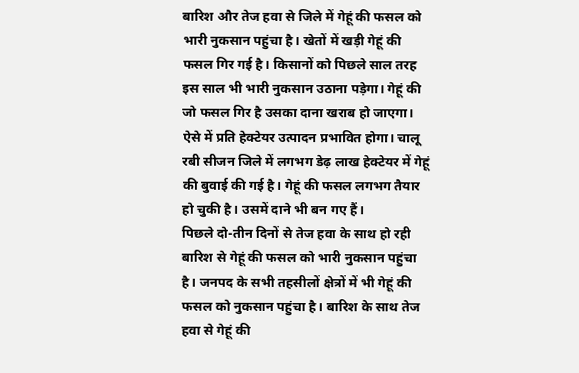बारिश और तेज हवा से जिले में गेहूं की फसल को भारी नुकसान पहुंचा है। खेतों में खड़ी गेहूं की फसल गिर गई है। किसानों को पिछले साल तरह इस साल भी भारी नुकसान उठाना पड़ेगा। गेहूं की जो फसल गिर है उसका दाना खराब हो जाएगा। ऐसे में प्रति हेक्टेयर उत्पादन प्रभावित होगा। चालू रबी सीजन जिले में लगभग डेढ़ लाख हेक्टेयर में गेहूं की बुवाई की गई है। गेहूं की फसल लगभग तैयार हो चुकी है। उसमें दाने भी बन गए हैं।
पिछले दो-तीन दिनों से तेज हवा के साथ हो रही बारिश से गेहूं की फसल को भारी नुकसान पहुंचा है। जनपद के सभी तहसीलों क्षेत्रों में भी गेहूं की फसल को नुकसान पहुंचा है। बारिश के साथ तेज हवा से गेहूं की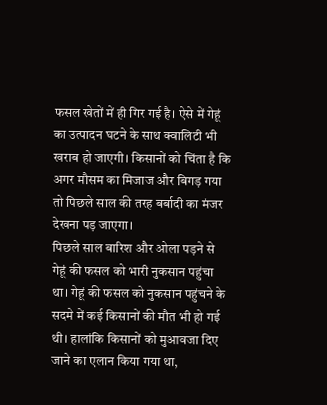फसल खेतों में ही गिर गई है। ऐसे में गेहूं का उत्पादन घटने के साथ क्वालिटी भी खराब हो जाएगी। किसानों को चिंता है कि अगर मौसम का मिजाज और बिगड़ गया तो पिछले साल की तरह बर्बादी का मंजर देखना पड़ जाएगा।
पिछले साल बारिश और ओला पड़ने से गेहूं की फसल को भारी नुकसान पहुंचा था। गेहूं की फसल को नुकसान पहुंचने के सदमे में कई किसानों की मौत भी हो गई थी। हालांकि किसानों को मुआवजा दिए जाने का एलान किया गया था,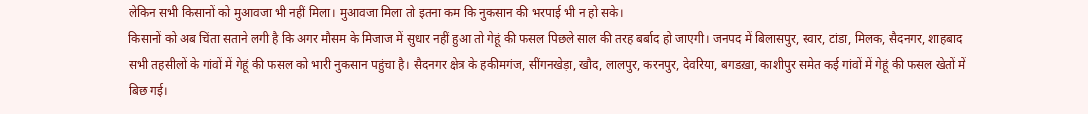लेकिन सभी किसानों को मुआवजा भी नहीं मिला। मुआवजा मिला तो इतना कम कि नुकसान की भरपाई भी न हो सके।
किसानों को अब चिंता सताने लगी है कि अगर मौसम के मिजाज में सुधार नहीं हुआ तो गेहूं की फसल पिछले साल की तरह बर्बाद हो जाएगी। जनपद में बिलासपुर, स्वार, टांडा, मिलक, सैदनगर, शाहबाद सभी तहसीलों के गांवों में गेहूं की फसल को भारी नुकसान पहुंचा है। सैदनगर क्षेत्र के हकीमगंज, सींगनखेड़ा, खौद, लालपुर, करनपुर, देवरिया, बगडख़ा, काशीपुर समेत कई गांवों में गेहूं की फसल खेतों में बिछ गई।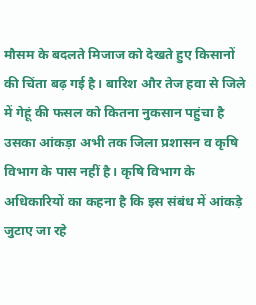मौसम के बदलते मिजाज को देखते हुए किसानों की चिंता बढ़ गई है। बारिश और तेज हवा से जिले में गेहूं की फसल को कितना नुकसान पहुंचा है उसका आंकड़ा अभी तक जिला प्रशासन व कृषि विभाग के पास नहीं है। कृषि विभाग के अधिकारियों का कहना है कि इस संबंध में आंकड़े जुटाए जा रहे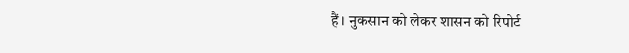हैं। नुकसान को लेकर शासन को रिपोर्ट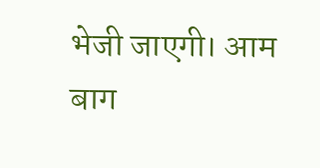भेजी जाएगी। आम बाग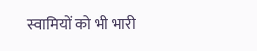स्वामियों को भी भारी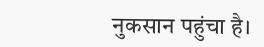नुकसान पहुंचा है।